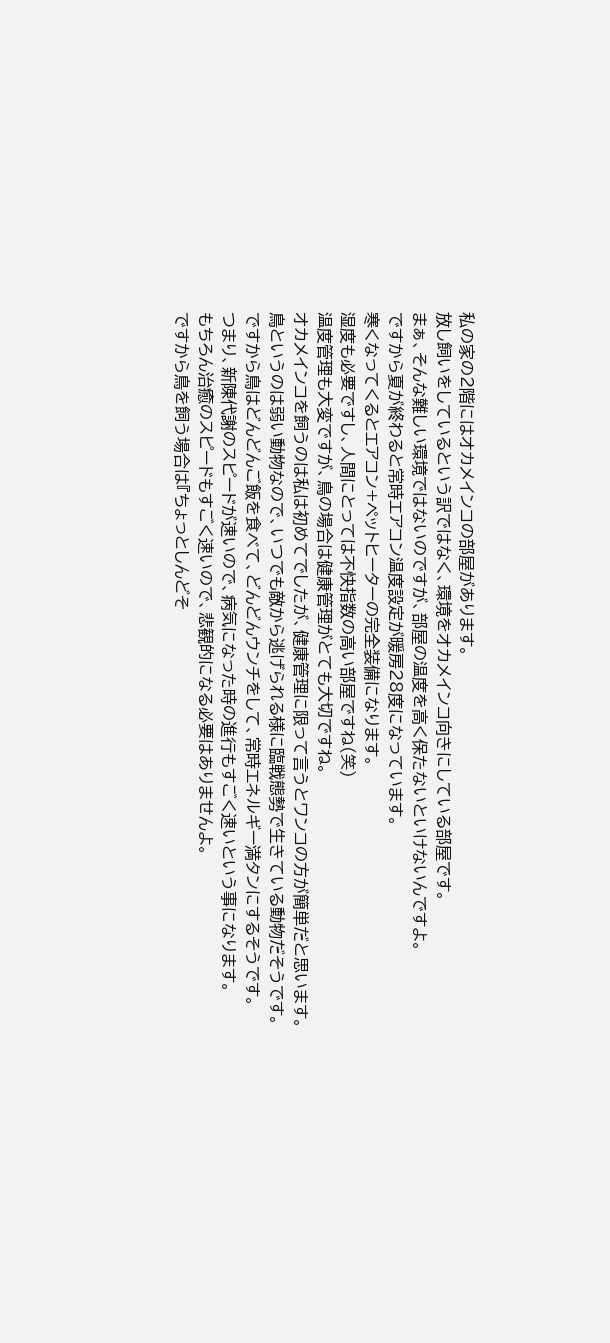私の家の2階にはオカメインコの部屋があります。
放し飼いをしているという訳ではなく、環境をオカメインコ向きにしている部屋です。
まぁ、そんな難しい環境ではないのですが、部屋の温度を高く保たないといけないんですよ。
ですから夏が終わると常時エアコン温度設定が暖房28度になっています。
寒くなってくるとエアコン+ペットヒーターの完全装備になります。
湿度も必要ですし、人間にとっては不快指数の高い部屋ですね(笑)
温度管理も大変ですが、鳥の場合は健康管理がとても大切ですね。
オカメインコを飼うのは私は初めてでしたが、健康管理に限って言うとワンコの方が簡単だと思います。
鳥というのは弱い動物なので、いつでも敵から逃げられる様に臨戦態勢で生きている動物だそうです。
ですから鳥はどんどんご飯を食べて、どんどんウンチをして、常時エネルギー満タンにするそうです。
つまり、新陳代謝のスピードが速いので、病気になった時の進行もすごく速いという事になります。
もちろん治癒のスピードもすごく速いので、悲観的になる必要はありませんよ。
ですから鳥を飼う場合は『ちょっとしんどそ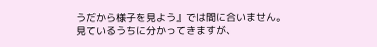うだから様子を見よう』では間に合いません。
見ているうちに分かってきますが、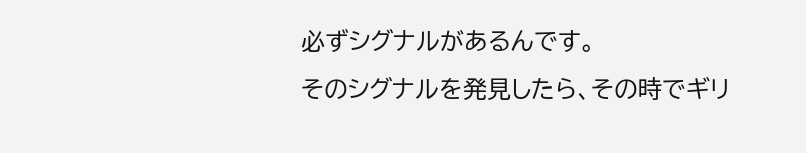必ずシグナルがあるんです。
そのシグナルを発見したら、その時でギリ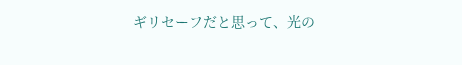ギリセーフだと思って、光の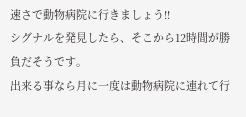速さで動物病院に行きましょう!!
シグナルを発見したら、そこから12時間が勝負だそうです。
出来る事なら月に一度は動物病院に連れて行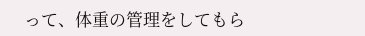って、体重の管理をしてもら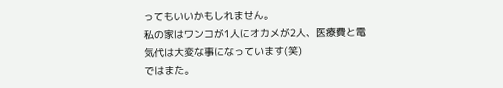ってもいいかもしれません。
私の家はワンコが1人にオカメが2人、医療費と電気代は大変な事になっています(笑)
ではまた。